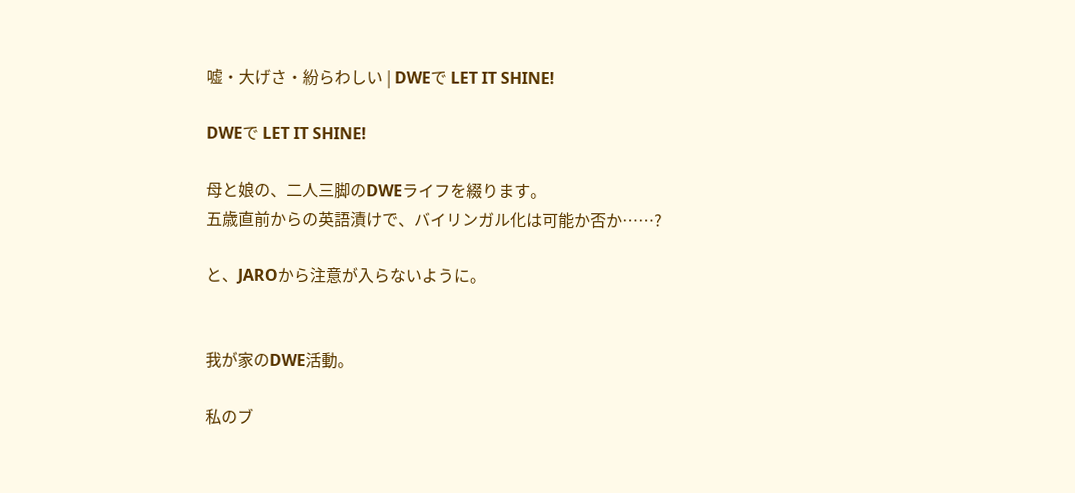嘘・大げさ・紛らわしい | DWEで LET IT SHINE!

DWEで LET IT SHINE!

母と娘の、二人三脚のDWEライフを綴ります。
五歳直前からの英語漬けで、バイリンガル化は可能か否か……?

と、JAROから注意が入らないように。


我が家のDWE活動。

私のブ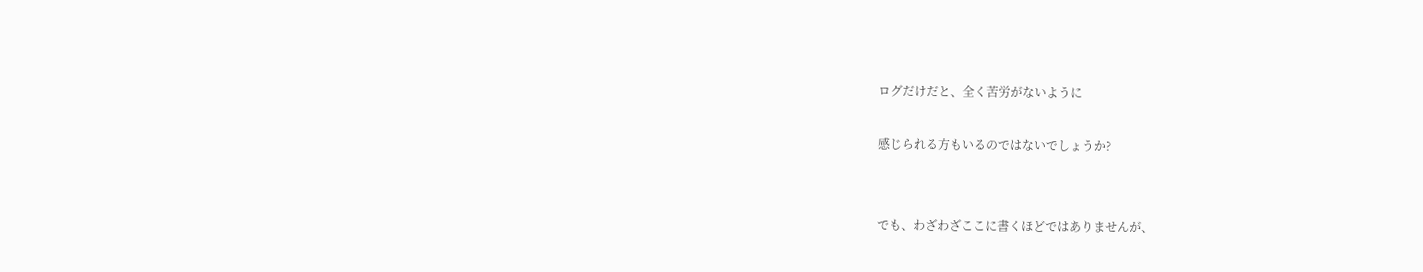ログだけだと、全く苦労がないように

感じられる方もいるのではないでしょうか?


でも、わざわざここに書くほどではありませんが、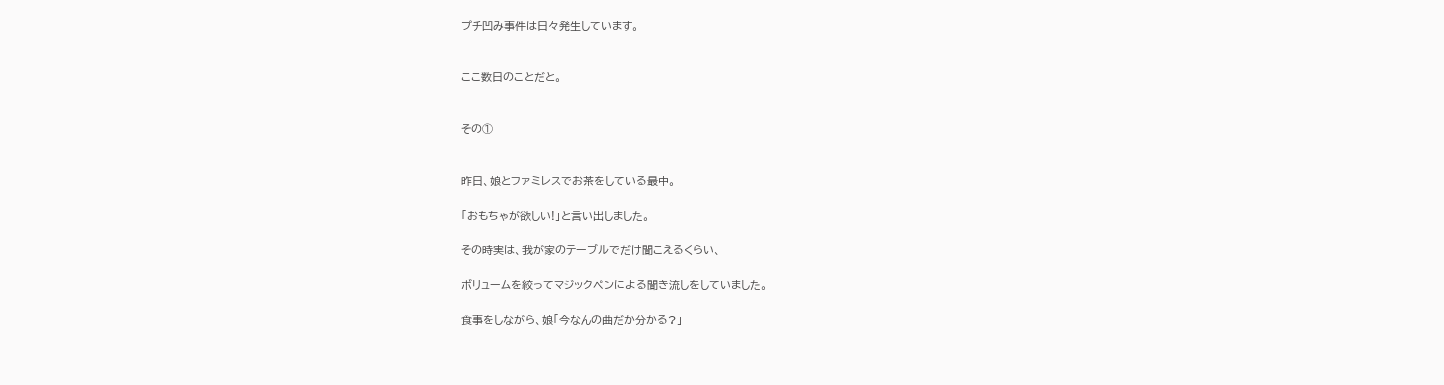プチ凹み事件は日々発生しています。


ここ数日のことだと。


その①


昨日、娘とファミレスでお茶をしている最中。

「おもちゃが欲しい!」と言い出しました。

その時実は、我が家のテーブルでだけ聞こえるくらい、

ボリュームを絞ってマジックペンによる聞き流しをしていました。

食事をしながら、娘「今なんの曲だか分かる?」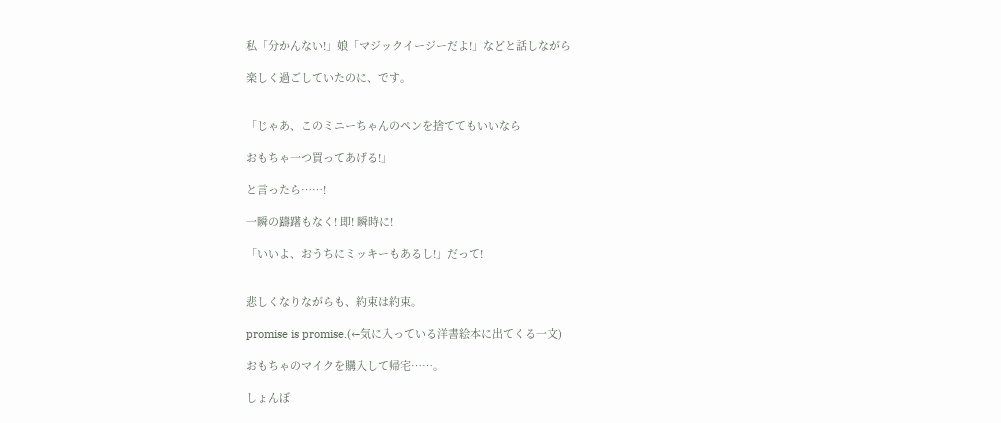私「分かんない!」娘「マジックイージーだよ!」などと話しながら

楽しく過ごしていたのに、です。


「じゃあ、このミニーちゃんのペンを捨ててもいいなら

おもちゃ一つ買ってあげる!」

と言ったら……!

一瞬の躊躇もなく! 即! 瞬時に!

「いいよ、おうちにミッキーもあるし!」だって!


悲しくなりながらも、約束は約束。

promise is promise.(←気に入っている洋書絵本に出てくる一文)

おもちゃのマイクを購入して帰宅……。

しょんぼ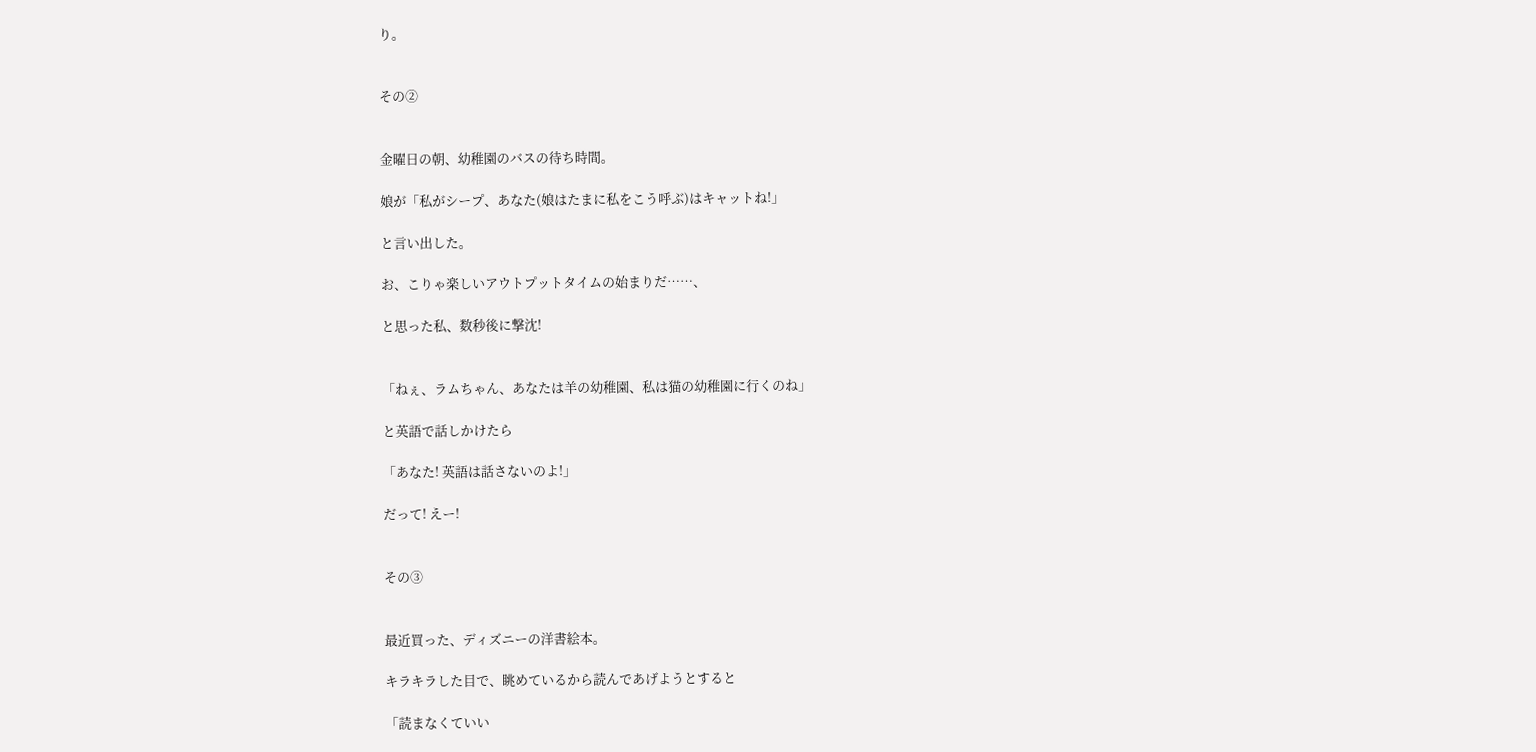り。


その②


金曜日の朝、幼稚園のバスの待ち時間。

娘が「私がシープ、あなた(娘はたまに私をこう呼ぶ)はキャットね!」

と言い出した。

お、こりゃ楽しいアウトプットタイムの始まりだ……、

と思った私、数秒後に撃沈!


「ねぇ、ラムちゃん、あなたは羊の幼稚園、私は猫の幼稚園に行くのね」

と英語で話しかけたら

「あなた! 英語は話さないのよ!」

だって! えー!


その③


最近買った、ディズニーの洋書絵本。

キラキラした目で、眺めているから読んであげようとすると

「読まなくていい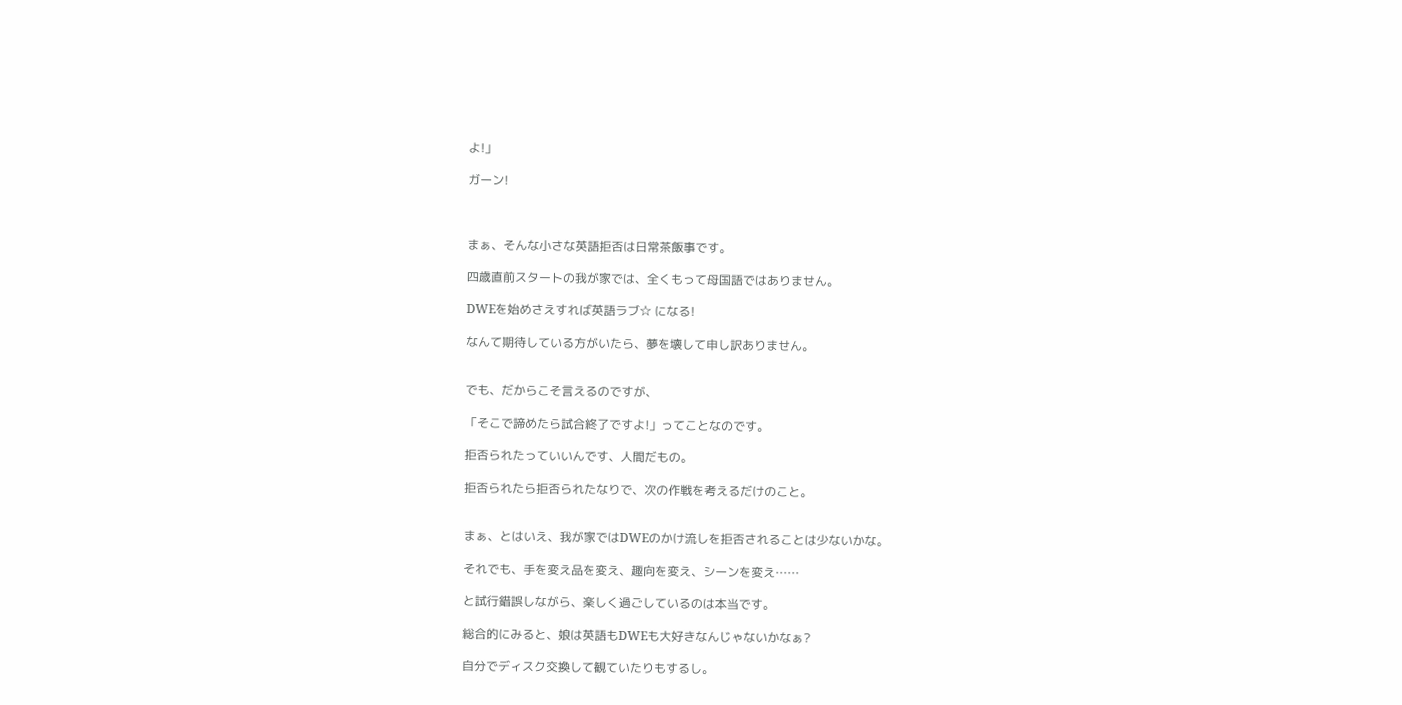よ!」

ガーン!



まぁ、そんな小さな英語拒否は日常茶飯事です。

四歳直前スタートの我が家では、全くもって母国語ではありません。

DWEを始めさえすれば英語ラブ☆ になる!

なんて期待している方がいたら、夢を壊して申し訳ありません。


でも、だからこそ言えるのですが、

「そこで諦めたら試合終了ですよ!」ってことなのです。

拒否られたっていいんです、人間だもの。

拒否られたら拒否られたなりで、次の作戦を考えるだけのこと。


まぁ、とはいえ、我が家ではDWEのかけ流しを拒否されることは少ないかな。

それでも、手を変え品を変え、趣向を変え、シーンを変え……

と試行錯誤しながら、楽しく過ごしているのは本当です。

総合的にみると、娘は英語もDWEも大好きなんじゃないかなぁ?

自分でディスク交換して観ていたりもするし。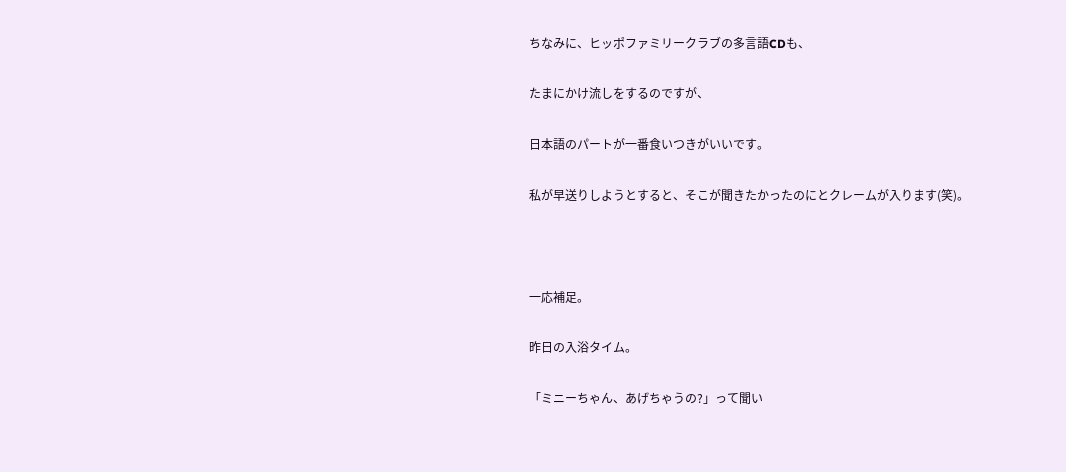ちなみに、ヒッポファミリークラブの多言語CDも、

たまにかけ流しをするのですが、

日本語のパートが一番食いつきがいいです。

私が早送りしようとすると、そこが聞きたかったのにとクレームが入ります(笑)。



一応補足。

昨日の入浴タイム。

「ミニーちゃん、あげちゃうの?」って聞い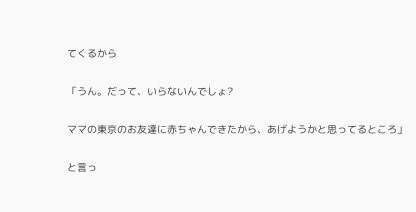てくるから

「うん。だって、いらないんでしょ?

ママの東京のお友達に赤ちゃんできたから、あげようかと思ってるところ」

と言っ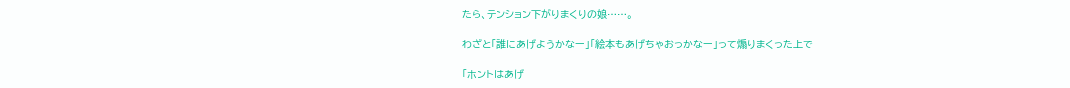たら、テンション下がりまくりの娘……。

わざと「誰にあげようかなー」「絵本もあげちゃおっかなー」って煽りまくった上で

「ホントはあげ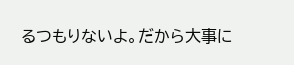るつもりないよ。だから大事に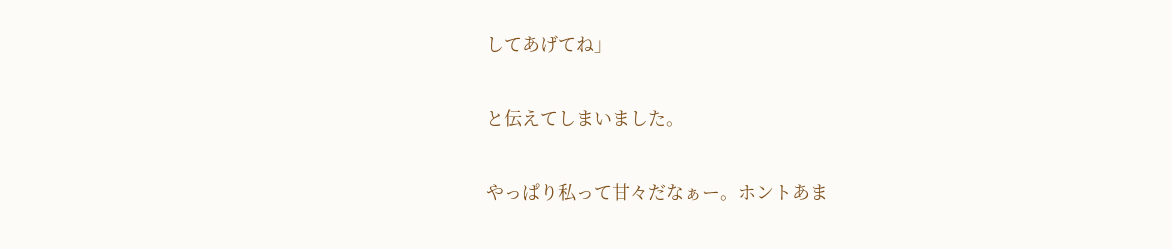してあげてね」

と伝えてしまいました。

やっぱり私って甘々だなぁー。ホントあま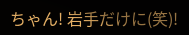ちゃん! 岩手だけに(笑)!